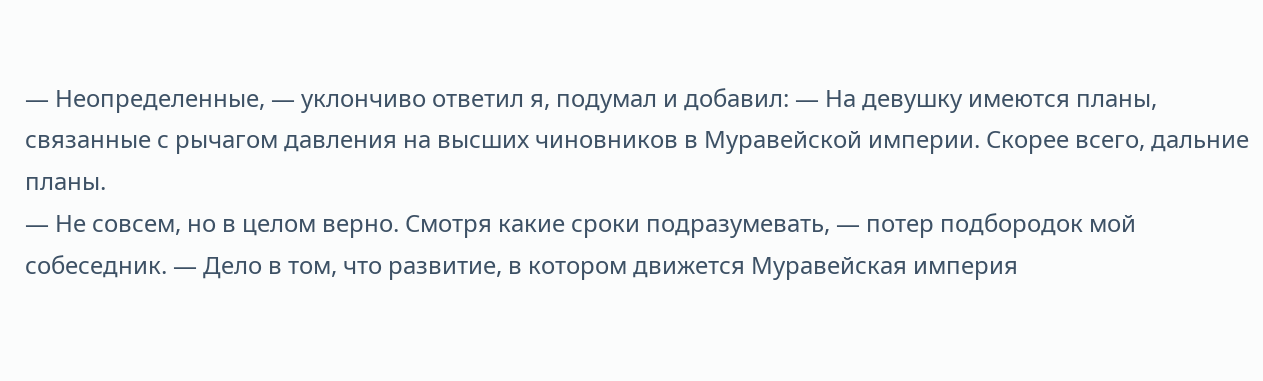— Неопределенные, — уклончиво ответил я, подумал и добавил: — На девушку имеются планы, связанные с рычагом давления на высших чиновников в Муравейской империи. Скорее всего, дальние планы.
— Не совсем, но в целом верно. Смотря какие сроки подразумевать, — потер подбородок мой собеседник. — Дело в том, что развитие, в котором движется Муравейская империя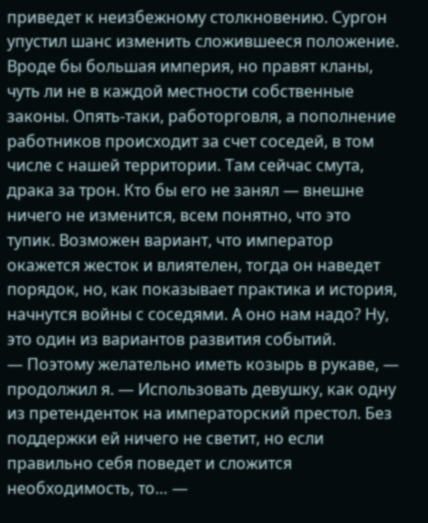приведет к неизбежному столкновению. Сургон упустил шанс изменить сложившееся положение. Вроде бы большая империя, но правят кланы, чуть ли не в каждой местности собственные законы. Опять-таки, работорговля, а пополнение работников происходит за счет соседей, в том числе с нашей территории. Там сейчас смута, драка за трон. Кто бы его не занял — внешне ничего не изменится, всем понятно, что это тупик. Возможен вариант, что император окажется жесток и влиятелен, тогда он наведет порядок, но, как показывает практика и история, начнутся войны с соседями. А оно нам надо? Ну, это один из вариантов развития событий.
— Поэтому желательно иметь козырь в рукаве, — продолжил я. — Использовать девушку, как одну из претенденток на императорский престол. Без поддержки ей ничего не светит, но если правильно себя поведет и сложится необходимость, то… —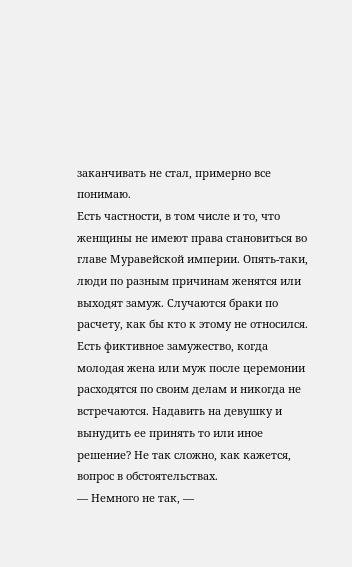заканчивать не стал, примерно все понимаю.
Есть частности, в том числе и то, что женщины не имеют права становиться во главе Муравейской империи. Опять-таки, люди по разным причинам женятся или выходят замуж. Случаются браки по расчету, как бы кто к этому не относился. Есть фиктивное замужество, когда молодая жена или муж после церемонии расходятся по своим делам и никогда не встречаются. Надавить на девушку и вынудить ее принять то или иное решение? Не так сложно, как кажется, вопрос в обстоятельствах.
— Немного не так, —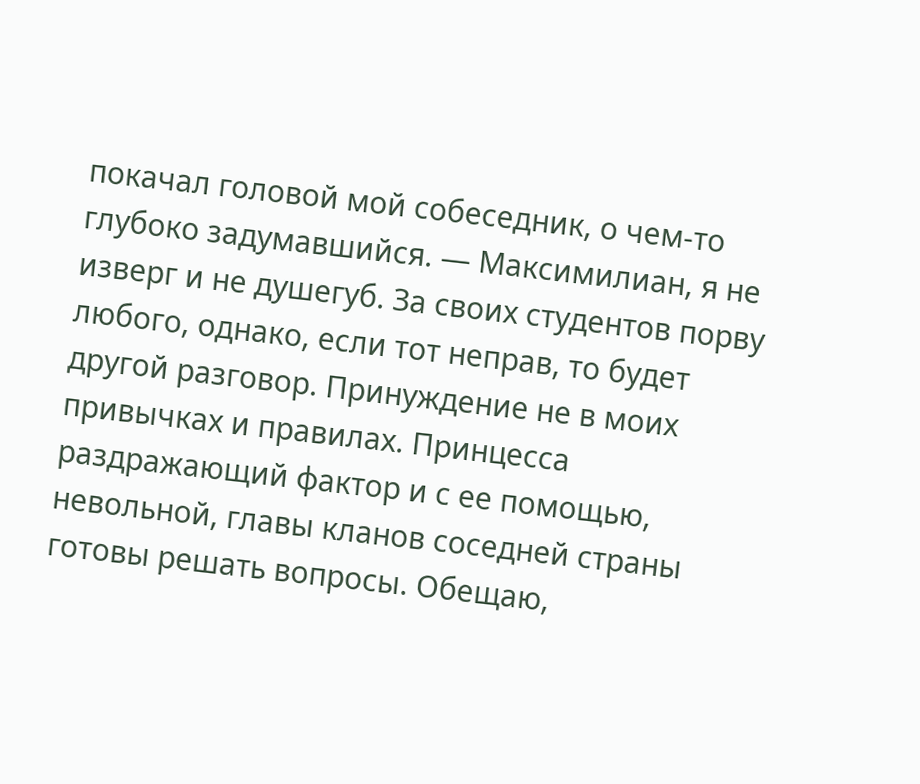покачал головой мой собеседник, о чем-то глубоко задумавшийся. — Максимилиан, я не изверг и не душегуб. За своих студентов порву любого, однако, если тот неправ, то будет другой разговор. Принуждение не в моих привычках и правилах. Принцесса раздражающий фактор и с ее помощью, невольной, главы кланов соседней страны готовы решать вопросы. Обещаю,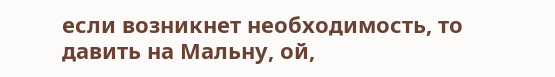если возникнет необходимость, то давить на Мальну, ой,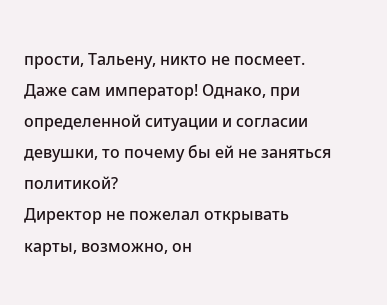прости, Тальену, никто не посмеет. Даже сам император! Однако, при определенной ситуации и согласии девушки, то почему бы ей не заняться политикой?
Директор не пожелал открывать карты, возможно, он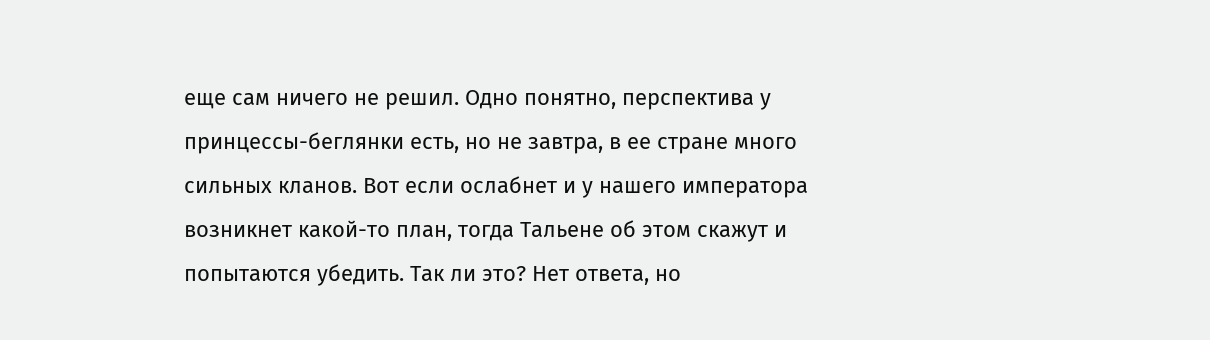еще сам ничего не решил. Одно понятно, перспектива у принцессы-беглянки есть, но не завтра, в ее стране много сильных кланов. Вот если ослабнет и у нашего императора возникнет какой-то план, тогда Тальене об этом скажут и попытаются убедить. Так ли это? Нет ответа, но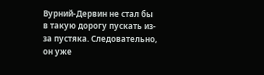Вурний-Дервин не стал бы в такую дорогу пускать из-за пустяка. Следовательно, он уже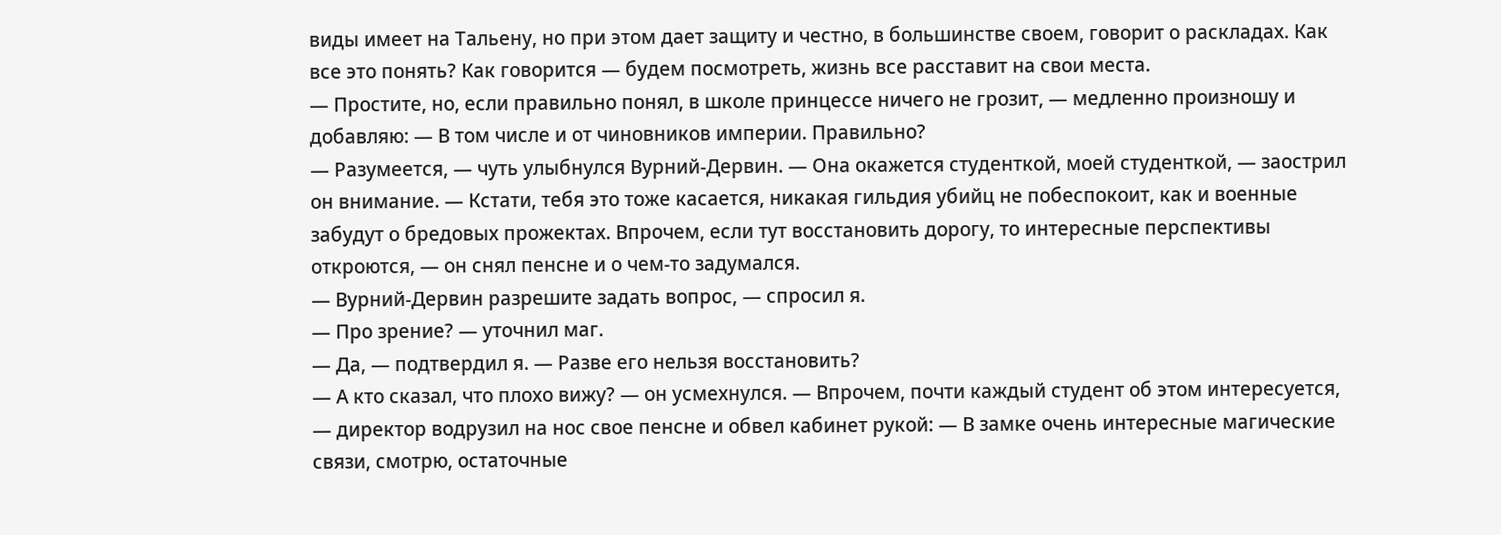виды имеет на Тальену, но при этом дает защиту и честно, в большинстве своем, говорит о раскладах. Как все это понять? Как говорится — будем посмотреть, жизнь все расставит на свои места.
— Простите, но, если правильно понял, в школе принцессе ничего не грозит, — медленно произношу и добавляю: — В том числе и от чиновников империи. Правильно?
— Разумеется, — чуть улыбнулся Вурний-Дервин. — Она окажется студенткой, моей студенткой, — заострил он внимание. — Кстати, тебя это тоже касается, никакая гильдия убийц не побеспокоит, как и военные забудут о бредовых прожектах. Впрочем, если тут восстановить дорогу, то интересные перспективы откроются, — он снял пенсне и о чем-то задумался.
— Вурний-Дервин разрешите задать вопрос, — спросил я.
— Про зрение? — уточнил маг.
— Да, — подтвердил я. — Разве его нельзя восстановить?
— А кто сказал, что плохо вижу? — он усмехнулся. — Впрочем, почти каждый студент об этом интересуется, — директор водрузил на нос свое пенсне и обвел кабинет рукой: — В замке очень интересные магические связи, смотрю, остаточные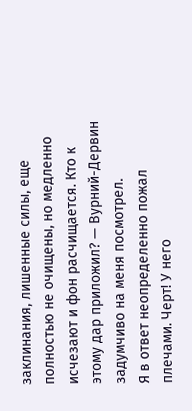заклинания, лишенные силы, еще полностью не очищены, но медленно исчезают и фон расчищается. Кто к этому дар приложил? — Вурний-Дервин задумчиво на меня посмотрел.
Я в ответ неопределенно пожал плечами. Черт! У него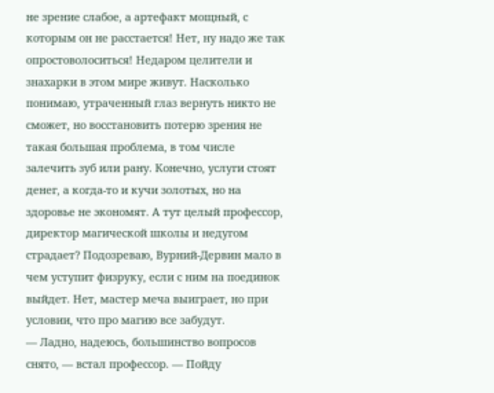не зрение слабое, а артефакт мощный, с которым он не расстается! Нет, ну надо же так опростоволоситься! Недаром целители и знахарки в этом мире живут. Насколько понимаю, утраченный глаз вернуть никто не сможет, но восстановить потерю зрения не такая большая проблема, в том числе залечить зуб или рану. Конечно, услуги стоят денег, а когда-то и кучи золотых, но на здоровье не экономят. А тут целый профессор, директор магической школы и недугом страдает? Подозреваю, Вурний-Дервин мало в чем уступит физруку, если с ним на поединок выйдет. Нет, мастер меча выиграет, но при условии, что про магию все забудут.
— Ладно, надеюсь, большинство вопросов снято, — встал профессор. — Пойду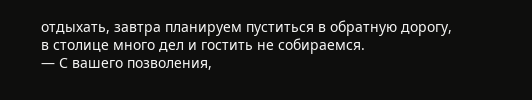отдыхать, завтра планируем пуститься в обратную дорогу, в столице много дел и гостить не собираемся.
— С вашего позволения,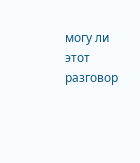могу ли этот разговор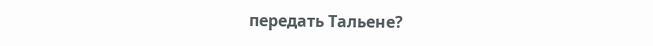передать Тальене?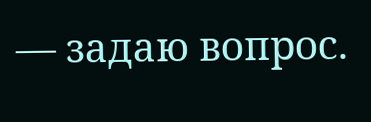— задаю вопрос.